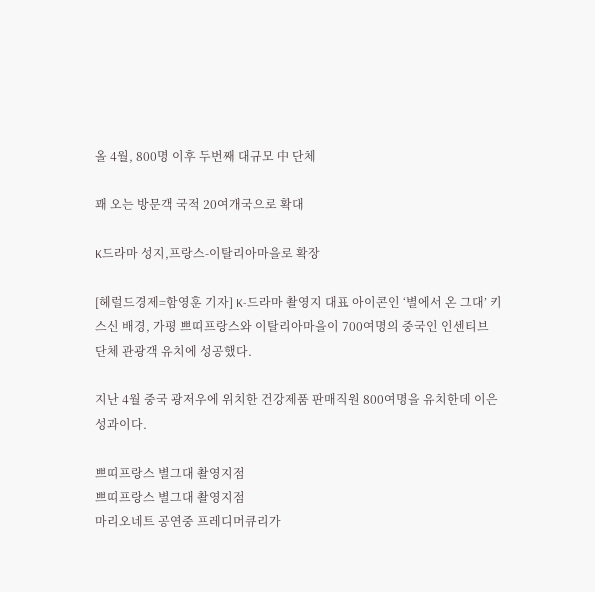올 4월, 800명 이후 두번째 대규모 中 단체

꽤 오는 방문객 국적 20여개국으로 확대

K드라마 성지,프랑스-이탈리아마을로 확장

[헤럴드경제=함영훈 기자] K-드라마 촬영지 대표 아이콘인 ‘별에서 온 그대’ 키스신 배경, 가평 쁘띠프랑스와 이탈리아마을이 700여명의 중국인 인센티브 단체 관광객 유치에 성공했다.

지난 4월 중국 광저우에 위치한 건강제품 판매직원 800여명을 유치한데 이은 성과이다.

쁘띠프랑스 별그대 촬영지점
쁘띠프랑스 별그대 촬영지점
마리오네트 공연중 프레디머큐리가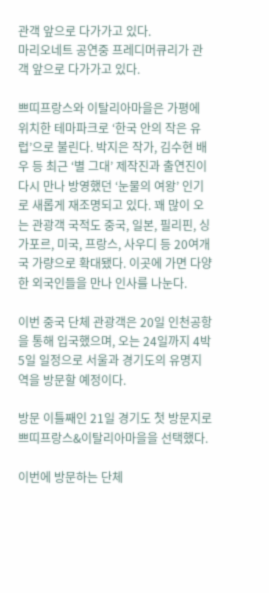관객 앞으로 다가가고 있다.
마리오네트 공연중 프레디머큐리가 관객 앞으로 다가가고 있다.

쁘띠프랑스와 이탈리아마을은 가평에 위치한 테마파크로 ‘한국 안의 작은 유럽’으로 불린다. 박지은 작가, 김수현 배우 등 최근 ‘별 그대’ 제작진과 출연진이 다시 만나 방영했던 ‘눈물의 여왕’ 인기로 새롭게 재조명되고 있다. 꽤 많이 오는 관광객 국적도 중국, 일본, 필리핀, 싱가포르, 미국, 프랑스, 사우디 등 20여개국 가량으로 확대됐다. 이곳에 가면 다양한 외국인들을 만나 인사를 나눈다.

이번 중국 단체 관광객은 20일 인천공항을 통해 입국했으며, 오는 24일까지 4박5일 일정으로 서울과 경기도의 유명지역을 방문할 예정이다.

방문 이틀째인 21일 경기도 첫 방문지로 쁘띠프랑스&이탈리아마을을 선택했다.

이번에 방문하는 단체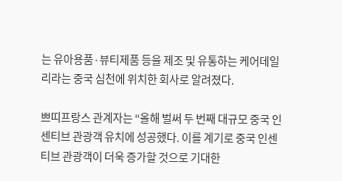는 유아용품·뷰티제품 등을 제조 및 유통하는 케어데일리라는 중국 심천에 위치한 회사로 알려졌다.

쁘띠프랑스 관계자는 “올해 벌써 두 번째 대규모 중국 인센티브 관광객 유치에 성공했다. 이를 계기로 중국 인센티브 관광객이 더욱 증가할 것으로 기대한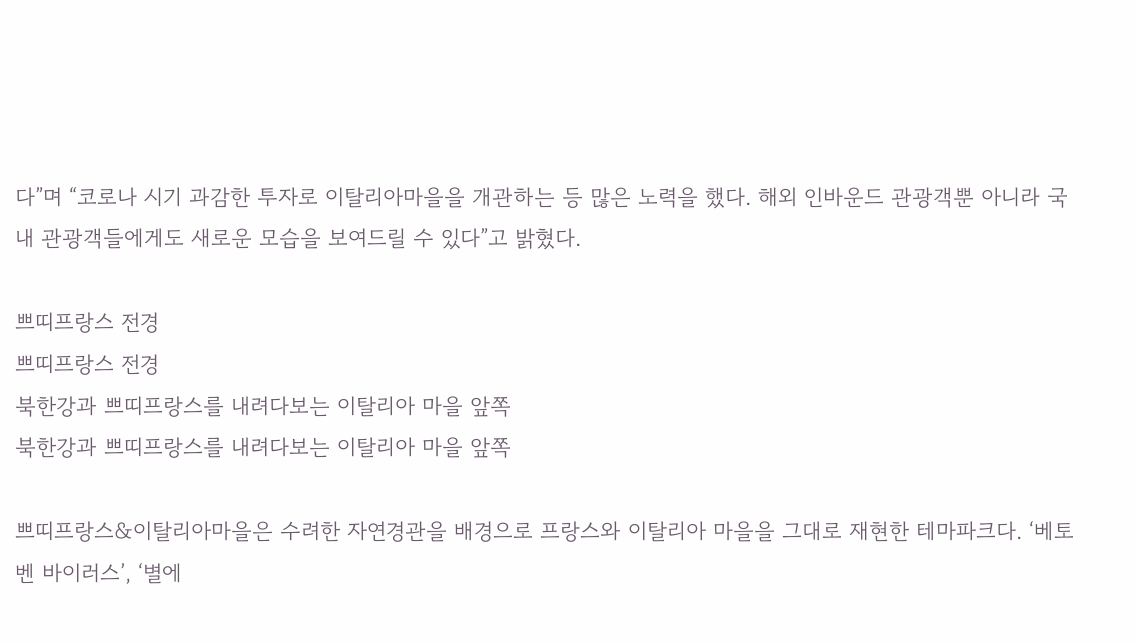다”며 “코로나 시기 과감한 투자로 이탈리아마을을 개관하는 등 많은 노력을 했다. 해외 인바운드 관광객뿐 아니라 국내 관광객들에게도 새로운 모습을 보여드릴 수 있다”고 밝혔다.

쁘띠프랑스 전경
쁘띠프랑스 전경
북한강과 쁘띠프랑스를 내려다보는 이탈리아 마을 앞쪽
북한강과 쁘띠프랑스를 내려다보는 이탈리아 마을 앞쪽

쁘띠프랑스&이탈리아마을은 수려한 자연경관을 배경으로 프랑스와 이탈리아 마을을 그대로 재현한 테마파크다. ‘베토벤 바이러스’, ‘별에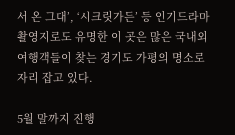서 온 그대’, ‘시크릿가든’ 등 인기드라마 촬영지로도 유명한 이 곳은 많은 국내외 여행객들이 찾는 경기도 가평의 명소로 자리 잡고 있다.

5월 말까지 진행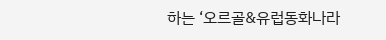하는 ‘오르골&유럽동화나라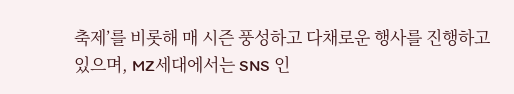축제’를 비롯해 매 시즌 풍성하고 다채로운 행사를 진행하고 있으며, MZ세대에서는 SNS 인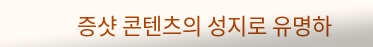증샷 콘텐츠의 성지로 유명하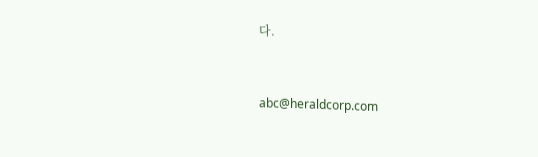다.


abc@heraldcorp.com